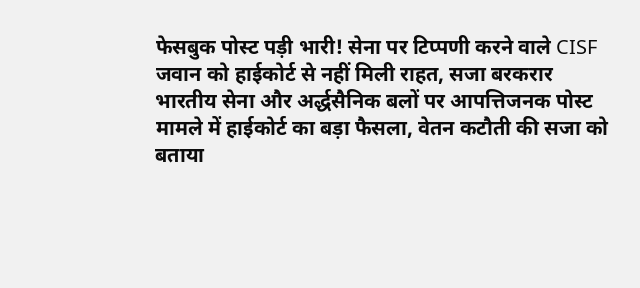फेसबुक पोस्ट पड़ी भारी! सेना पर टिप्पणी करने वाले CISF जवान को हाईकोर्ट से नहीं मिली राहत, सजा बरकरार
भारतीय सेना और अर्द्धसैनिक बलों पर आपत्तिजनक पोस्ट मामले में हाईकोर्ट का बड़ा फैसला, वेतन कटौती की सजा को बताया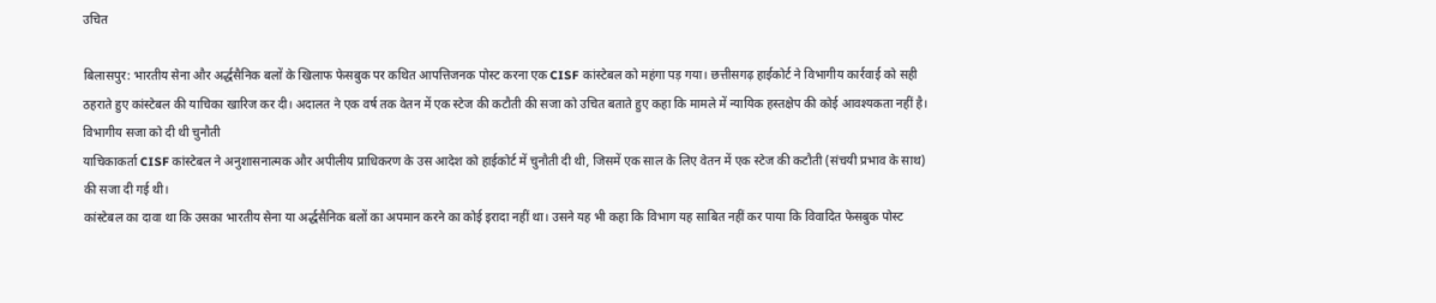उचित

बिलासपुर: भारतीय सेना और अर्द्धसैनिक बलों के खिलाफ फेसबुक पर कथित आपत्तिजनक पोस्ट करना एक CISF कांस्टेबल को महंगा पड़ गया। छत्तीसगढ़ हाईकोर्ट ने विभागीय कार्रवाई को सही ठहराते हुए कांस्टेबल की याचिका खारिज कर दी। अदालत ने एक वर्ष तक वेतन में एक स्टेज की कटौती की सजा को उचित बताते हुए कहा कि मामले में न्यायिक हस्तक्षेप की कोई आवश्यकता नहीं है।
विभागीय सजा को दी थी चुनौती
याचिकाकर्ता CISF कांस्टेबल ने अनुशासनात्मक और अपीलीय प्राधिकरण के उस आदेश को हाईकोर्ट में चुनौती दी थी, जिसमें एक साल के लिए वेतन में एक स्टेज की कटौती (संचयी प्रभाव के साथ) की सजा दी गई थी।
कांस्टेबल का दावा था कि उसका भारतीय सेना या अर्द्धसैनिक बलों का अपमान करने का कोई इरादा नहीं था। उसने यह भी कहा कि विभाग यह साबित नहीं कर पाया कि विवादित फेसबुक पोस्ट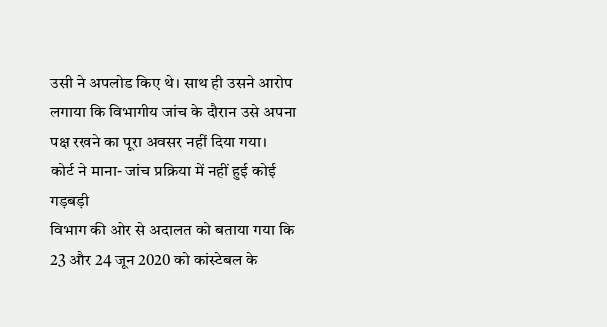उसी ने अपलोड किए थे। साथ ही उसने आरोप लगाया कि विभागीय जांच के दौरान उसे अपना पक्ष रखने का पूरा अवसर नहीं दिया गया।
कोर्ट ने माना- जांच प्रक्रिया में नहीं हुई कोई गड़बड़ी
विभाग की ओर से अदालत को बताया गया कि 23 और 24 जून 2020 को कांस्टेबल के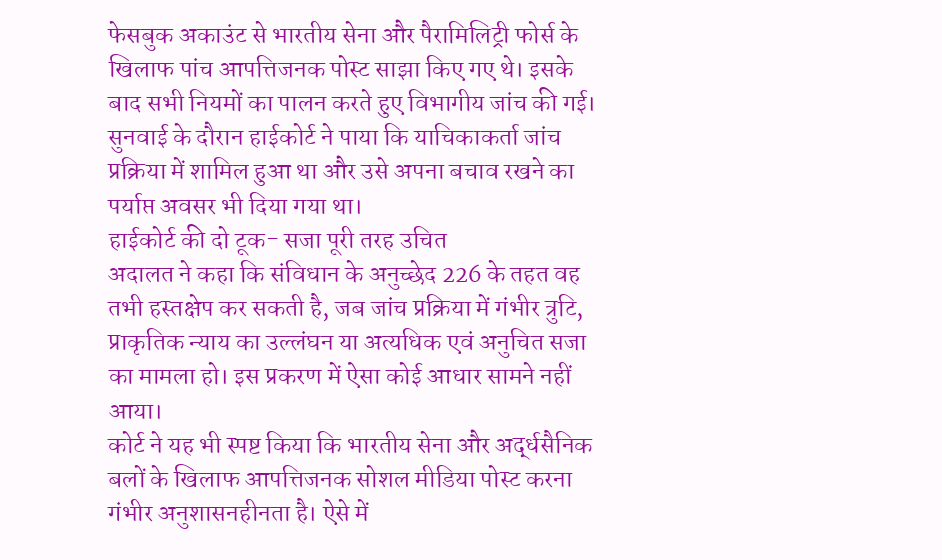फेसबुक अकाउंट से भारतीय सेना और पैरामिलिट्री फोर्स के खिलाफ पांच आपत्तिजनक पोस्ट साझा किए गए थे। इसके बाद सभी नियमों का पालन करते हुए विभागीय जांच की गई।
सुनवाई के दौरान हाईकोर्ट ने पाया कि याचिकाकर्ता जांच प्रक्रिया में शामिल हुआ था और उसे अपना बचाव रखने का पर्याप्त अवसर भी दिया गया था।
हाईकोर्ट की दो टूक- सजा पूरी तरह उचित
अदालत ने कहा कि संविधान के अनुच्छेद 226 के तहत वह तभी हस्तक्षेप कर सकती है, जब जांच प्रक्रिया में गंभीर त्रुटि, प्राकृतिक न्याय का उल्लंघन या अत्यधिक एवं अनुचित सजा का मामला हो। इस प्रकरण में ऐसा कोई आधार सामने नहीं आया।
कोर्ट ने यह भी स्पष्ट किया कि भारतीय सेना और अर्द्धसैनिक बलों के खिलाफ आपत्तिजनक सोशल मीडिया पोस्ट करना गंभीर अनुशासनहीनता है। ऐसे में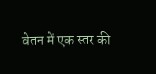वेतन में एक स्तर की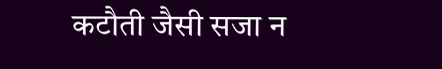कटौती जैसी सजा न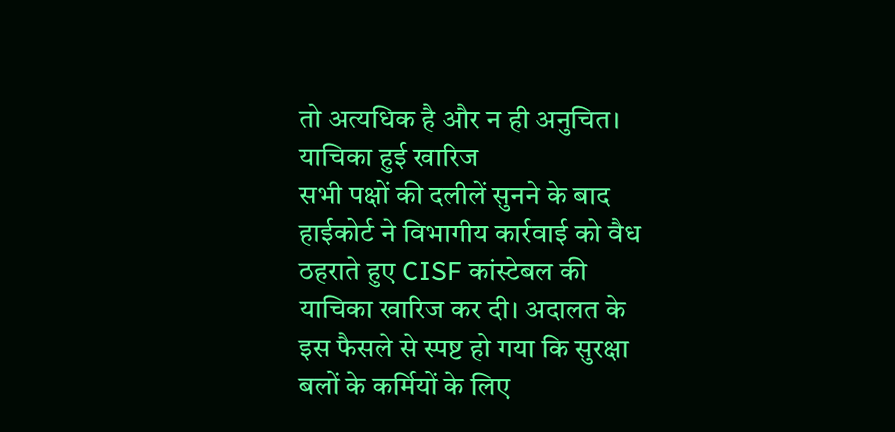तो अत्यधिक है और न ही अनुचित।
याचिका हुई खारिज
सभी पक्षों की दलीलें सुनने के बाद हाईकोर्ट ने विभागीय कार्रवाई को वैध ठहराते हुए CISF कांस्टेबल की याचिका खारिज कर दी। अदालत के इस फैसले से स्पष्ट हो गया कि सुरक्षा बलों के कर्मियों के लिए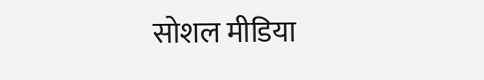सोशल मीडिया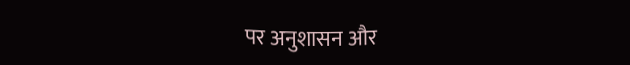पर अनुशासन और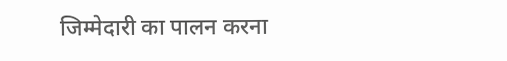जिम्मेदारी का पालन करना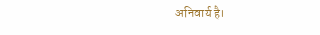अनिवार्य है।